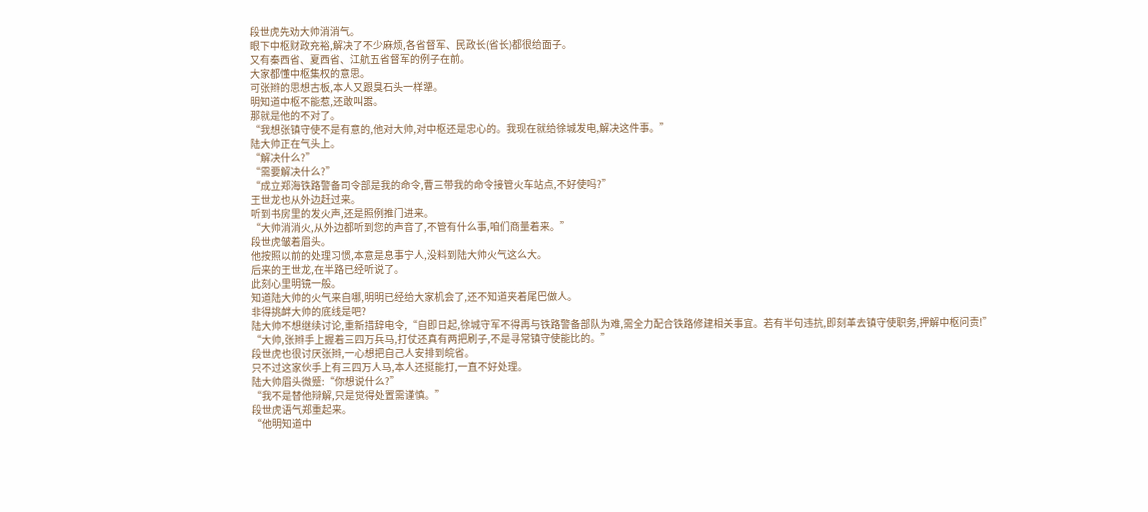段世虎先劝大帅消消气。
眼下中枢财政充裕,解决了不少麻烦,各省督军、民政长(省长)都很给面子。
又有秦西省、夏西省、江航五省督军的例子在前。
大家都懂中枢集权的意思。
可张辫的思想古板,本人又跟臭石头一样犟。
明知道中枢不能惹,还敢叫嚣。
那就是他的不对了。
“我想张镇守使不是有意的,他对大帅,对中枢还是忠心的。我现在就给徐城发电,解决这件事。”
陆大帅正在气头上。
“解决什么?”
“需要解决什么?”
“成立郑海铁路警备司令部是我的命令,曹三带我的命令接管火车站点,不好使吗?”
王世龙也从外边赶过来。
听到书房里的发火声,还是照例推门进来。
“大帅消消火,从外边都听到您的声音了,不管有什么事,咱们商量着来。”
段世虎皱着眉头。
他按照以前的处理习惯,本意是息事宁人,没料到陆大帅火气这么大。
后来的王世龙,在半路已经听说了。
此刻心里明镜一般。
知道陆大帅的火气来自哪,明明已经给大家机会了,还不知道夹着尾巴做人。
非得挑衅大帅的底线是吧?
陆大帅不想继续讨论,重新措辞电令,“自即日起,徐城守军不得再与铁路警备部队为难,需全力配合铁路修建相关事宜。若有半句违抗,即刻革去镇守使职务,押解中枢问责!”
“大帅,张辫手上握着三四万兵马,打仗还真有两把刷子,不是寻常镇守使能比的。”
段世虎也很讨厌张辫,一心想把自己人安排到皖省。
只不过这家伙手上有三四万人马,本人还挺能打,一直不好处理。
陆大帅眉头微蹙:“你想说什么?”
“我不是替他辩解,只是觉得处置需谨慎。”
段世虎语气郑重起来。
“他明知道中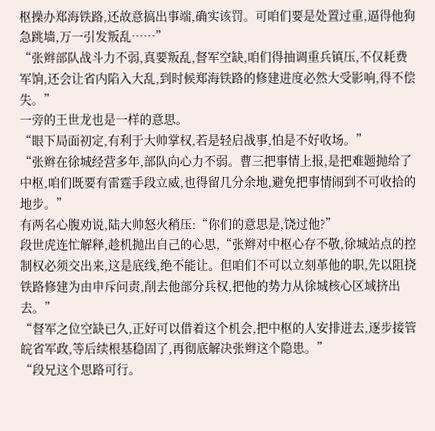枢操办郑海铁路,还故意搞出事端,确实该罚。可咱们要是处置过重,逼得他狗急跳墙,万一引发叛乱……”
“张辫部队战斗力不弱,真要叛乱,督军空缺,咱们得抽调重兵镇压,不仅耗费军饷,还会让省内陷入大乱,到时候郑海铁路的修建进度必然大受影响,得不偿失。”
一旁的王世龙也是一样的意思。
“眼下局面初定,有利于大帅掌权,若是轻启战事,怕是不好收场。”
“张辫在徐城经营多年,部队向心力不弱。曹三把事情上报,是把难题抛给了中枢,咱们既要有雷霆手段立威,也得留几分余地,避免把事情闹到不可收拾的地步。”
有两名心腹劝说,陆大帅怒火稍压:“你们的意思是,饶过他?”
段世虎连忙解释,趁机抛出自己的心思,“张辫对中枢心存不敬,徐城站点的控制权必须交出来,这是底线,绝不能让。但咱们不可以立刻革他的职,先以阻挠铁路修建为由申斥问责,削去他部分兵权,把他的势力从徐城核心区域挤出去。”
“督军之位空缺已久,正好可以借着这个机会,把中枢的人安排进去,逐步接管皖省军政,等后续根基稳固了,再彻底解决张辫这个隐患。”
“段兄这个思路可行。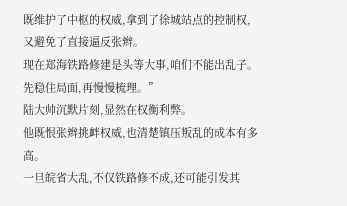既维护了中枢的权威,拿到了徐城站点的控制权,又避免了直接逼反张辫。
现在郑海铁路修建是头等大事,咱们不能出乱子。
先稳住局面,再慢慢梳理。”
陆大帅沉默片刻,显然在权衡利弊。
他既恨张辫挑衅权威,也清楚镇压叛乱的成本有多高。
一旦皖省大乱,不仅铁路修不成,还可能引发其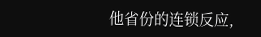他省份的连锁反应,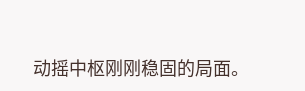动摇中枢刚刚稳固的局面。